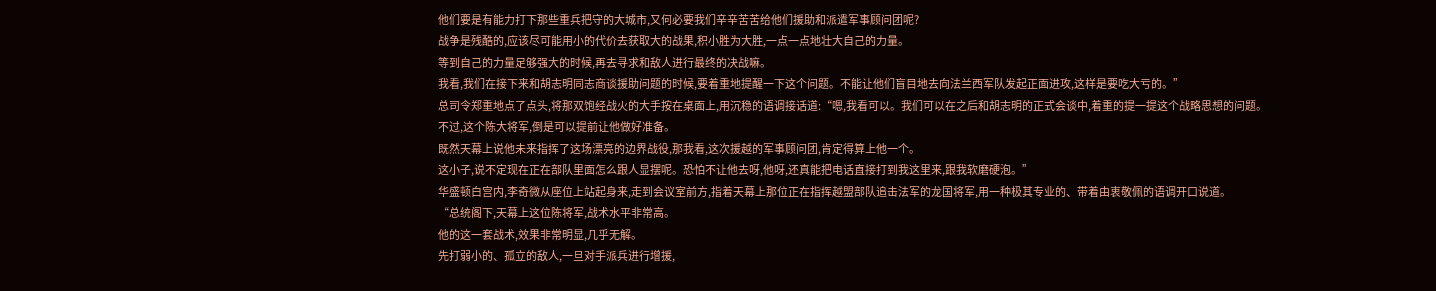他们要是有能力打下那些重兵把守的大城市,又何必要我们辛辛苦苦给他们援助和派遣军事顾问团呢?
战争是残酷的,应该尽可能用小的代价去获取大的战果,积小胜为大胜,一点一点地壮大自己的力量。
等到自己的力量足够强大的时候,再去寻求和敌人进行最终的决战嘛。
我看,我们在接下来和胡志明同志商谈援助问题的时候,要着重地提醒一下这个问题。不能让他们盲目地去向法兰西军队发起正面进攻,这样是要吃大亏的。”
总司令郑重地点了点头,将那双饱经战火的大手按在桌面上,用沉稳的语调接话道:“嗯,我看可以。我们可以在之后和胡志明的正式会谈中,着重的提一提这个战略思想的问题。
不过,这个陈大将军,倒是可以提前让他做好准备。
既然天幕上说他未来指挥了这场漂亮的边界战役,那我看,这次援越的军事顾问团,肯定得算上他一个。
这小子,说不定现在正在部队里面怎么跟人显摆呢。恐怕不让他去呀,他呀,还真能把电话直接打到我这里来,跟我软磨硬泡。”
华盛顿白宫内,李奇微从座位上站起身来,走到会议室前方,指着天幕上那位正在指挥越盟部队追击法军的龙国将军,用一种极其专业的、带着由衷敬佩的语调开口说道。
“总统阁下,天幕上这位陈将军,战术水平非常高。
他的这一套战术,效果非常明显,几乎无解。
先打弱小的、孤立的敌人,一旦对手派兵进行增援,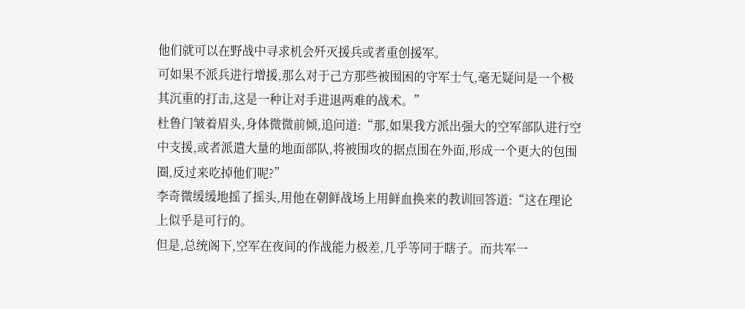他们就可以在野战中寻求机会歼灭援兵或者重创援军。
可如果不派兵进行增援,那么对于己方那些被围困的守军士气,毫无疑问是一个极其沉重的打击,这是一种让对手进退两难的战术。”
杜鲁门皱着眉头,身体微微前倾,追问道:“那,如果我方派出强大的空军部队进行空中支援,或者派遣大量的地面部队,将被围攻的据点围在外面,形成一个更大的包围圈,反过来吃掉他们呢?”
李奇微缓缓地摇了摇头,用他在朝鲜战场上用鲜血换来的教训回答道:“这在理论上似乎是可行的。
但是,总统阁下,空军在夜间的作战能力极差,几乎等同于瞎子。而共军一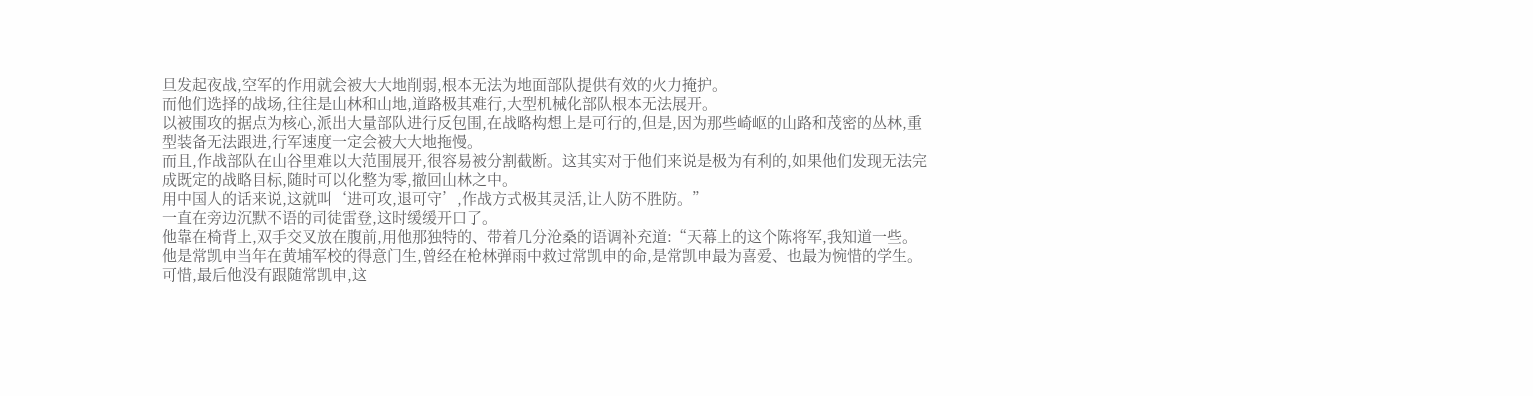旦发起夜战,空军的作用就会被大大地削弱,根本无法为地面部队提供有效的火力掩护。
而他们选择的战场,往往是山林和山地,道路极其难行,大型机械化部队根本无法展开。
以被围攻的据点为核心,派出大量部队进行反包围,在战略构想上是可行的,但是,因为那些崎岖的山路和茂密的丛林,重型装备无法跟进,行军速度一定会被大大地拖慢。
而且,作战部队在山谷里难以大范围展开,很容易被分割截断。这其实对于他们来说是极为有利的,如果他们发现无法完成既定的战略目标,随时可以化整为零,撤回山林之中。
用中国人的话来说,这就叫‘进可攻,退可守’,作战方式极其灵活,让人防不胜防。”
一直在旁边沉默不语的司徒雷登,这时缓缓开口了。
他靠在椅背上,双手交叉放在腹前,用他那独特的、带着几分沧桑的语调补充道:“天幕上的这个陈将军,我知道一些。
他是常凯申当年在黄埔军校的得意门生,曾经在枪林弹雨中救过常凯申的命,是常凯申最为喜爱、也最为惋惜的学生。
可惜,最后他没有跟随常凯申,这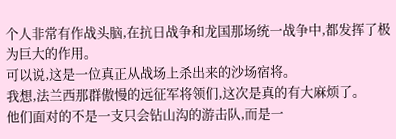个人非常有作战头脑,在抗日战争和龙国那场统一战争中,都发挥了极为巨大的作用。
可以说,这是一位真正从战场上杀出来的沙场宿将。
我想,法兰西那群傲慢的远征军将领们,这次是真的有大麻烦了。
他们面对的不是一支只会钻山沟的游击队,而是一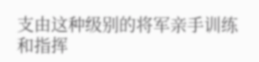支由这种级别的将军亲手训练和指挥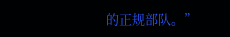的正规部队。”